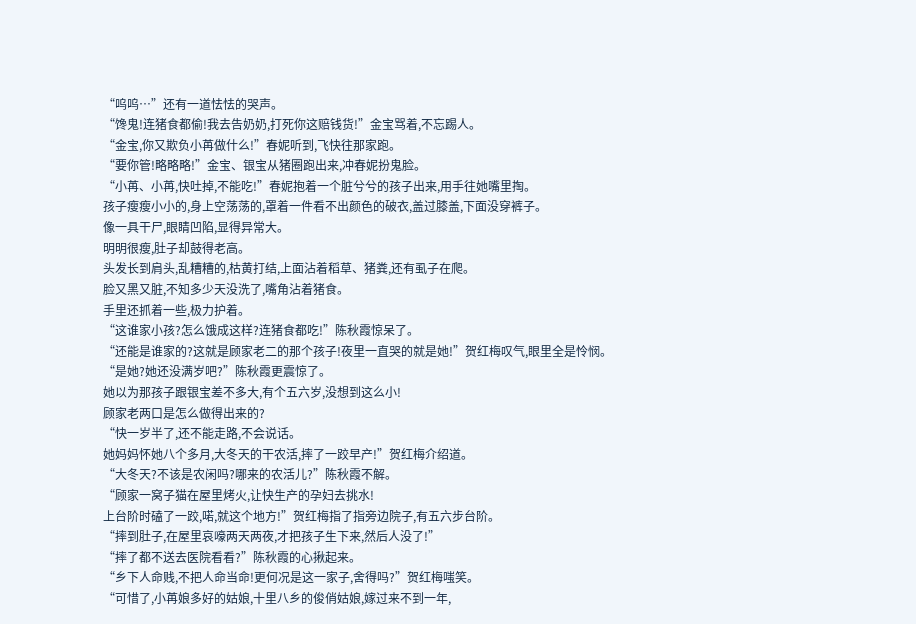“呜呜…”还有一道怯怯的哭声。
“馋鬼!连猪食都偷!我去告奶奶,打死你这赔钱货!”金宝骂着,不忘踢人。
“金宝,你又欺负小苒做什么!”春妮听到,飞快往那家跑。
“要你管!略略略!”金宝、银宝从猪圈跑出来,冲春妮扮鬼脸。
“小苒、小苒,快吐掉,不能吃!”春妮抱着一个脏兮兮的孩子出来,用手往她嘴里掏。
孩子瘦瘦小小的,身上空荡荡的,罩着一件看不出颜色的破衣,盖过膝盖,下面没穿裤子。
像一具干尸,眼睛凹陷,显得异常大。
明明很瘦,肚子却鼓得老高。
头发长到肩头,乱糟糟的,枯黄打结,上面沾着稻草、猪粪,还有虱子在爬。
脸又黑又脏,不知多少天没洗了,嘴角沾着猪食。
手里还抓着一些,极力护着。
“这谁家小孩?怎么饿成这样?连猪食都吃!”陈秋霞惊呆了。
“还能是谁家的?这就是顾家老二的那个孩子!夜里一直哭的就是她!”贺红梅叹气,眼里全是怜悯。
“是她?她还没满岁吧?”陈秋霞更震惊了。
她以为那孩子跟银宝差不多大,有个五六岁,没想到这么小!
顾家老两口是怎么做得出来的?
“快一岁半了,还不能走路,不会说话。
她妈妈怀她八个多月,大冬天的干农活,摔了一跤早产!”贺红梅介绍道。
“大冬天?不该是农闲吗?哪来的农活儿?”陈秋霞不解。
“顾家一窝子猫在屋里烤火,让快生产的孕妇去挑水!
上台阶时磕了一跤,喏,就这个地方!”贺红梅指了指旁边院子,有五六步台阶。
“摔到肚子,在屋里哀嚎两天两夜,才把孩子生下来,然后人没了!”
“摔了都不送去医院看看?”陈秋霞的心揪起来。
“乡下人命贱,不把人命当命!更何况是这一家子,舍得吗?”贺红梅嗤笑。
“可惜了,小苒娘多好的姑娘,十里八乡的俊俏姑娘,嫁过来不到一年,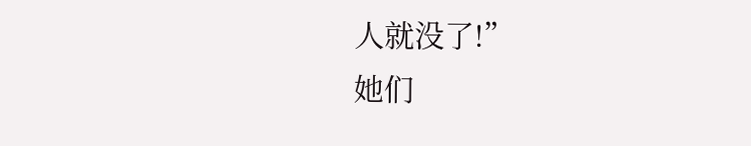人就没了!”
她们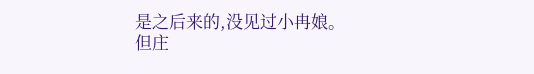是之后来的,没见过小冉娘。
但庄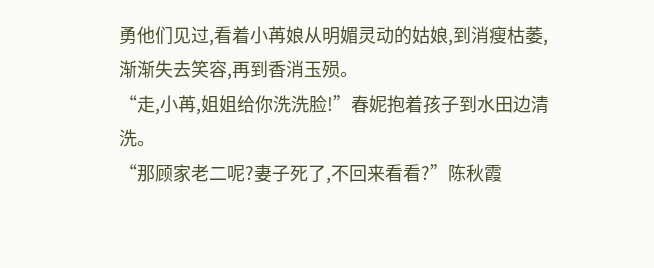勇他们见过,看着小苒娘从明媚灵动的姑娘,到消瘦枯萎,渐渐失去笑容,再到香消玉殒。
“走,小苒,姐姐给你洗洗脸!”春妮抱着孩子到水田边清洗。
“那顾家老二呢?妻子死了,不回来看看?”陈秋霞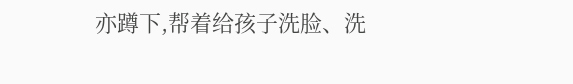亦蹲下,帮着给孩子洗脸、洗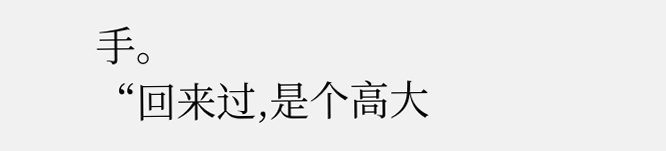手。
“回来过,是个高大